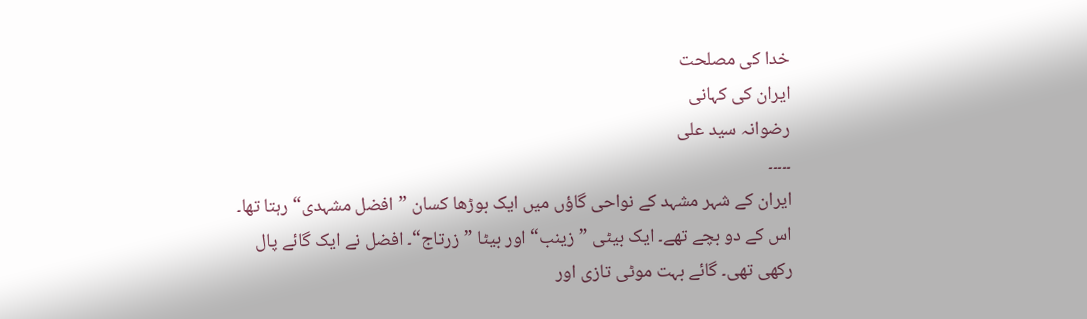خدا کی مصلحت
ایران کی کہانی
رضوانہ سید علی
۔۔۔۔۔
ایران کے شہر مشہد کے نواحی گاؤں میں ایک بوڑھا کسان ”افضل مشہدی“ رہتا تھا۔ اس کے دو بچے تھے۔ ایک بیٹی ”زینب“ اور بیٹا ”زرتاج“۔ افضل نے ایک گائے پال رکھی تھی۔ گائے بہت موٹی تازی اور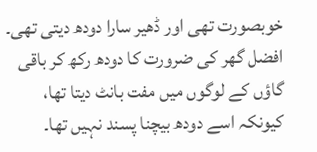خوبصورت تھی اور ڈھیر سارا دودھ دیتی تھی۔ افضل گھر کی ضرورت کا دودھ رکھ کر باقی گاؤں کے لوگوں میں مفت بانٹ دیتا تھا، کیونکہ اسے دودھ بیچنا پسند نہیں تھا۔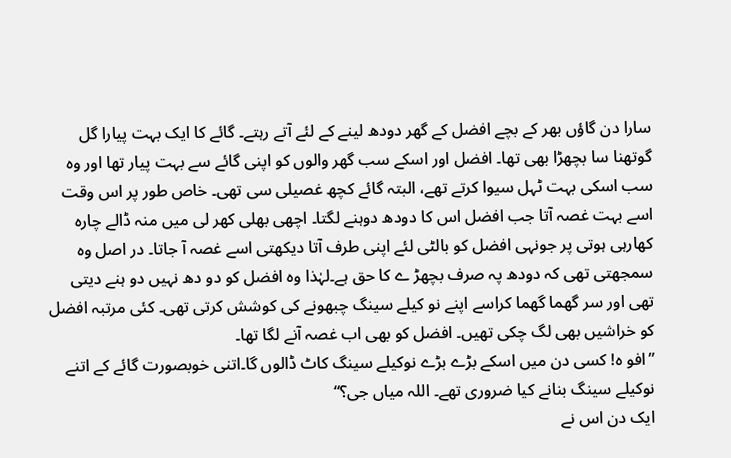سارا دن گاؤں بھر کے بچے افضل کے گھر دودھ لینے کے لئے آتے رہتے۔ گائے کا ایک بہت پیارا گل گوتھنا سا بچھڑا بھی تھا۔ افضل اور اسکے سب گھر والوں کو اپنی گائے سے بہت پیار تھا اور وہ سب اسکی بہت ٹہل سیوا کرتے تھے، البتہ گائے کچھ غصیلی سی تھی۔ خاص طور پر اس وقت اسے بہت غصہ آتا جب افضل اس کا دودھ دوہنے لگتا۔ اچھی بھلی کھر لی میں منہ ڈالے چارہ کھارہی ہوتی پر جونہی افضل کو بالٹی لئے اپنی طرف آتا دیکھتی اسے غصہ آ جاتا۔ در اصل وہ سمجھتی تھی کہ دودھ پہ صرف بچھڑ ے کا حق ہے۔لہٰذا وہ افضل کو دو دھ نہیں دو ہنے دیتی تھی اور سر گھما گھما کراسے اپنے نو کیلے سینگ چبھونے کی کوشش کرتی تھی۔ کئی مرتبہ افضل کو خراشیں بھی لگ چکی تھیں۔ افضل کو بھی اب غصہ آنے لگا تھا۔
”افو ہ! کسی دن میں اسکے بڑے بڑے نوکیلے سینگ کاٹ ڈالوں گا۔اتنی خوبصورت گائے کے اتنے نوکیلے سینگ بنانے کیا ضروری تھے۔ اللہ میاں جی؟“
ایک دن اس نے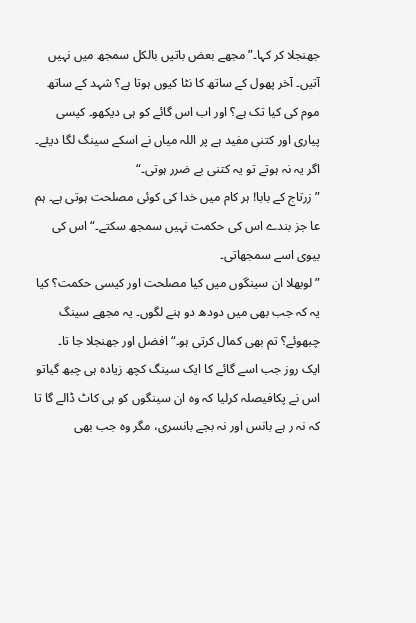جھنجلا کر کہا۔”مجھے بعض باتیں بالکل سمجھ میں نہیں آتیں۔ آخر پھول کے ساتھ کا نٹا کیوں ہوتا ہے؟ شہد کے ساتھ موم کی کیا تک ہے؟ اور اب اس گائے کو ہی دیکھو۔ کیسی پیاری اور کتنی مفید ہے پر اللہ میاں نے اسکے سینگ لگا دیئے۔ اگر یہ نہ ہوتے تو یہ کتنی بے ضرر ہوتی۔“
”زرتاج کے بابا! ہر کام میں خدا کی کوئی مصلحت ہوتی ہے۔ ہم عا جز بندے اس کی حکمت نہیں سمجھ سکتے۔“اس کی بیوی اسے سمجھاتی۔
”لوبھلا ان سینگوں میں کیا مصلحت اور کیسی حکمت؟ کیا یہ کہ جب بھی میں دودھ دو ہنے لگوں۔ یہ مجھے سینگ چبھوئے؟ تم بھی کمال کرتی ہو۔“ افضل اور جھنجلا جا تا۔
ایک روز جب اسے گائے کا ایک سینگ کچھ زیادہ ہی چبھ گیاتو اس نے پکافیصلہ کرلیا کہ وہ ان سینگوں کو ہی کاٹ ڈالے گا تا کہ نہ ر ہے بانس اور نہ بجے بانسری، مگر وہ جب بھی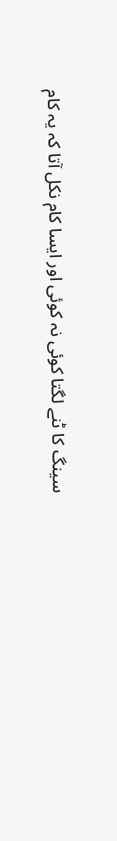سینگ کا ٹنے لگتا کوئی نہ کوئی اور ایسا کام نکل آتا کہ یہ کام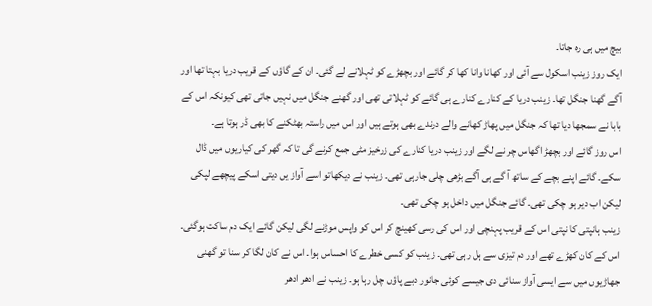بیچ میں ہی رہ جاتا۔
ایک روز زینب اسکول سے آئی اور کھانا وانا کھا کر گائے اور بچھڑے کو ٹہلانے لے گئی۔ ان کے گاؤں کے قریب دریا بہتا تھا اور آگے گھنا جنگل تھا۔ زینب دریا کے کنارے کنارے ہی گائے کو ٹہلاتی تھی اور گھنے جنگل میں نہیں جاتی تھی کیونکہ اس کے بابا نے سمجھا دیا تھا کہ جنگل میں پھاڑ کھانے والے درندے بھی ہوتے ہیں اور اس میں راستہ بھٹکنے کا بھی ڈر ہوتا ہے۔
اس روز گائے اور بچھڑ اگھاس چر نے لگے اور زینب دریا کنارے کی زرخیز مٹی جمع کرنے گی تا کہ گھر کی کیاریوں میں ڈال سکے۔ گائے اپنے بچے کے ساتھ آ گے ہی آگے بڑھی چلی جارہی تھی۔ زینب نے دیکھاتو اسے آواز یں دیتی اسکے پیچھے لپکی لیکن اب دیر ہو چکی تھی۔ گائے جنگل میں داخل ہو چکی تھی۔
زینب ہانپتی کا نپتی اس کے قریب پہنچی اور اس کی رسی کھینچ کر اس کو واپس موڑنے لگی لیکن گائے ایک دم ساکت ہوگئی۔ اس کے کان کھڑے تھے اور دم تیزی سے ہل رہی تھی۔ زینب کو کسی خطرے کا احساس ہوا۔ اس نے کان لگا کر سنا تو گھنی جھاڑیوں میں سے ایسی آواز سنائی دی جیسے کوئی جانور دبے پاؤں چل رہا ہو۔ زینب نے ادھر ادھر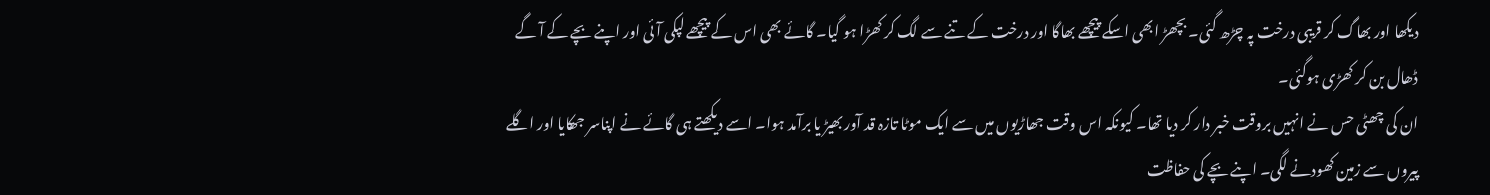دیکھا اور بھاگ کر قریبی درخت پہ چڑھ گئی۔ بچھڑ ابھی اسکے پیچھے بھاگا اور درخت کے تنے سے لگ کر کھڑا ہو گیا۔ گائے بھی اس کے پیچھے لپکی آئی اور اپنے بچے کے آ گے ڈھال بن کر کھڑی ہوگئی۔
ان کی چھٹی حس نے انہیں بروقت خبر دار کر دیا تھا۔ کیونکہ اس وقت جھاڑیوں میں سے ایک موٹا تازہ قد آور بھیڑ یا برآمد ہوا۔ اسے دیکھتے ہی گائے نے اپناسر جھکایا اور اگلے پیروں سے زمین کھودنے لگی۔ اپنے بچے کی حفاظت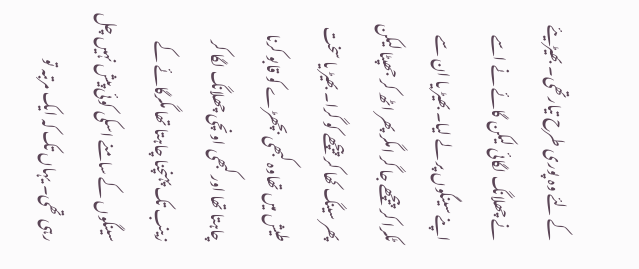کے لئے وہ پوری طرح تیارتھی۔ بھیڑیئے نے چھلانگ لگائی لیکن گائے نے اسے اپنے سینگوں پر لے لیا۔ بھیڑ یا ان سے ٹکرا کر پیچھے جا گر امگر پھر اٹھ کر جھپٹا لیکن پھر سینگ کھا کر پیچھے کو گرا۔ بھیڑ یا سخت طیش میں تھاوہ کبھی بچھڑے کو قابو کرنا چاہتا تھا اور کبھی اونچی چھلانگ لگا کر زینب تک پہنچنا چاہتا تھا مگرگائے کے سینگوں کے سامنے اسکی کوئی پیش نہیں چل رہی تھی۔ یہاں تک کہ ایک مرتبہ تو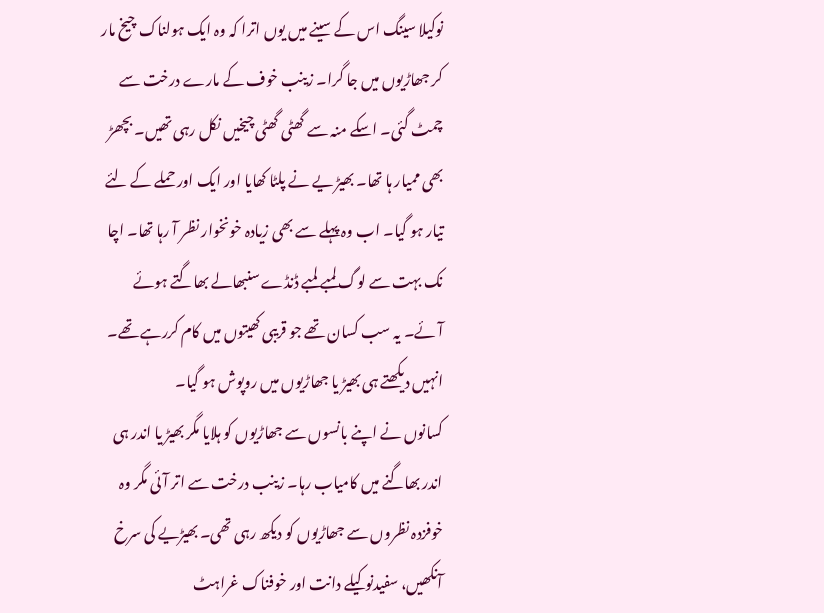نوکیلا سینگ اس کے سینے میں یوں اترا کہ وہ ایک ہولناک چیخ مار کر جھاڑیوں میں جا گرا۔ زینب خوف کے مارے درخت سے چمٹ گئی۔ اسکے منہ سے گھٹی گھٹی چیخیں نکل رہی تھیں۔ بچھڑ بھی ممیار ہا تھا۔ بھیڑ یے نے پلٹا کھایا اور ایک اور حملے کے لئے تیار ہو گیا۔ اب وہ پہلے سے بھی زیادہ خونخوار نظر آ رہا تھا۔ اچا نک بہت سے لوگ لمبے لمبے ڈنڈے سنبھالے بھاگتے ہوئے آئے۔ یہ سب کسان تھے جو قریبی کھیتوں میں کام کررہے تھے۔ انہیں دیکھتے ہی بھیڑ یا جھاڑیوں میں روپوش ہو گیا۔
کسانوں نے اپنے بانسوں سے جھاڑیوں کو ہلایا مگر بھیڑ یا اندر ہی اندر بھاگنے میں کامیاب رہا۔ زینب درخت سے اتر آئی مگر وہ خوفزدہ نظروں سے جھاڑیوں کو دیکھ رہی تھی۔ بھیڑیے کی سرخ آنکھیں، سفیدنوکیلے دانت اور خوفناک غراہٹ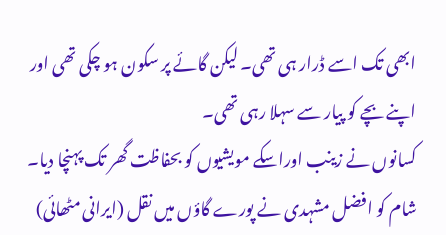ابھی تک اسے ڈرار ہی تھی۔ لیکن گائے پر سکون ہو چکی تھی اور اپنے بچے کو پیار سے سہلا رہی تھی۔
کسانوں نے زینب اوراسکے مویشیوں کو بحفاظت گھر تک پہنچا دیا۔ شام کو افضل مشہدی نے پورے گاؤں میں نقل (ایرانی مٹھائی)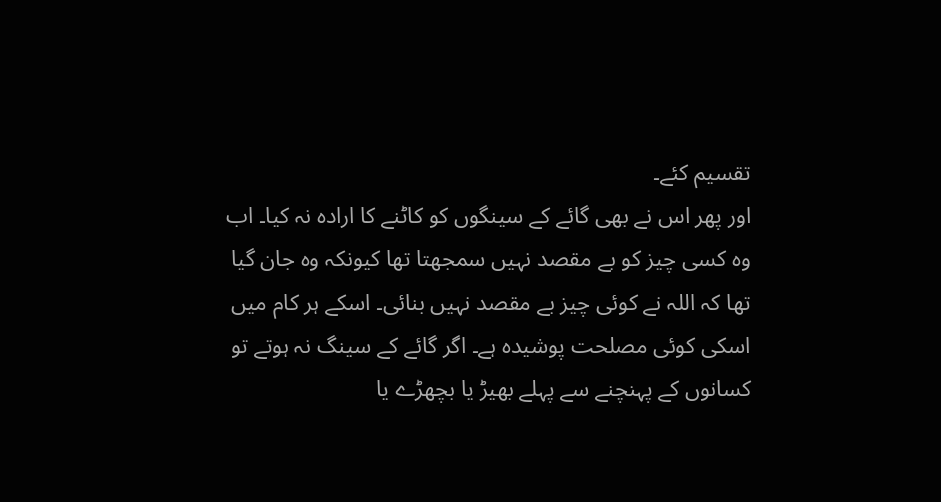تقسیم کئے۔
اور پھر اس نے بھی گائے کے سینگوں کو کاٹنے کا ارادہ نہ کیا۔ اب وہ کسی چیز کو بے مقصد نہیں سمجھتا تھا کیونکہ وہ جان گیا تھا کہ اللہ نے کوئی چیز بے مقصد نہیں بنائی۔ اسکے ہر کام میں اسکی کوئی مصلحت پوشیدہ ہے۔ اگر گائے کے سینگ نہ ہوتے تو کسانوں کے پہنچنے سے پہلے بھیڑ یا بچھڑے یا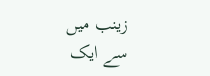زینب میں سے ایک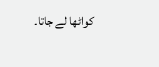کواٹھا لے جاتا۔